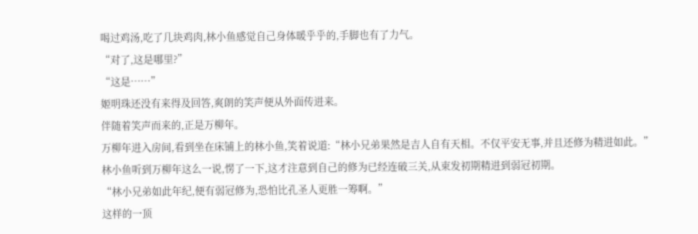喝过鸡汤,吃了几块鸡肉,林小鱼感觉自己身体暖乎乎的,手脚也有了力气。
“对了,这是哪里?”
“这是……”
姬明珠还没有来得及回答,爽朗的笑声便从外面传进来。
伴随着笑声而来的,正是万柳年。
万柳年进入房间,看到坐在床铺上的林小鱼,笑着说道:“林小兄弟果然是吉人自有天相。不仅平安无事,并且还修为精进如此。”
林小鱼听到万柳年这么一说,愣了一下,这才注意到自己的修为已经连破三关,从束发初期精进到弱冠初期。
“林小兄弟如此年纪,便有弱冠修为,恐怕比孔圣人更胜一筹啊。”
这样的一顶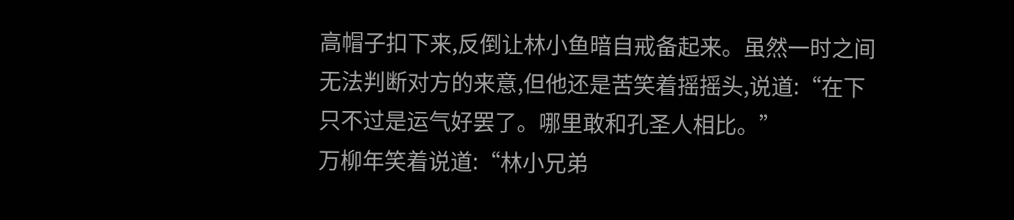高帽子扣下来,反倒让林小鱼暗自戒备起来。虽然一时之间无法判断对方的来意,但他还是苦笑着摇摇头,说道:“在下只不过是运气好罢了。哪里敢和孔圣人相比。”
万柳年笑着说道:“林小兄弟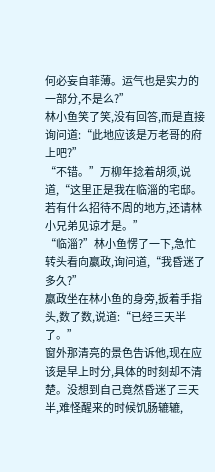何必妄自菲薄。运气也是实力的一部分,不是么?”
林小鱼笑了笑,没有回答,而是直接询问道:“此地应该是万老哥的府上吧?”
“不错。”万柳年捻着胡须,说道,“这里正是我在临淄的宅邸。若有什么招待不周的地方,还请林小兄弟见谅才是。”
“临淄?”林小鱼愣了一下,急忙转头看向嬴政,询问道,“我昏迷了多久?”
嬴政坐在林小鱼的身旁,扳着手指头,数了数,说道:“已经三天半了。”
窗外那清亮的景色告诉他,现在应该是早上时分,具体的时刻却不清楚。没想到自己竟然昏迷了三天半,难怪醒来的时候饥肠辘辘,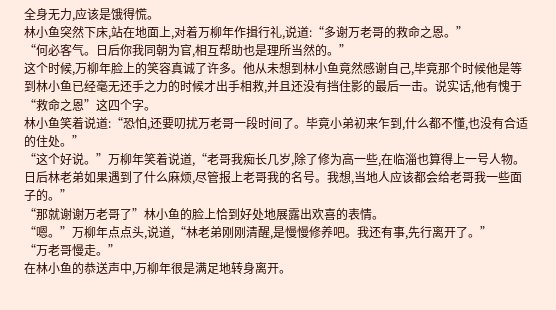全身无力,应该是饿得慌。
林小鱼突然下床,站在地面上,对着万柳年作揖行礼,说道:“多谢万老哥的救命之恩。”
“何必客气。日后你我同朝为官,相互帮助也是理所当然的。”
这个时候,万柳年脸上的笑容真诚了许多。他从未想到林小鱼竟然感谢自己,毕竟那个时候他是等到林小鱼已经毫无还手之力的时候才出手相救,并且还没有挡住影的最后一击。说实话,他有愧于“救命之恩”这四个字。
林小鱼笑着说道:“恐怕,还要叨扰万老哥一段时间了。毕竟小弟初来乍到,什么都不懂,也没有合适的住处。”
“这个好说。”万柳年笑着说道,“老哥我痴长几岁,除了修为高一些,在临淄也算得上一号人物。日后林老弟如果遇到了什么麻烦,尽管报上老哥我的名号。我想,当地人应该都会给老哥我一些面子的。”
“那就谢谢万老哥了”林小鱼的脸上恰到好处地展露出欢喜的表情。
“嗯。”万柳年点点头,说道,“林老弟刚刚清醒,是慢慢修养吧。我还有事,先行离开了。”
“万老哥慢走。”
在林小鱼的恭送声中,万柳年很是满足地转身离开。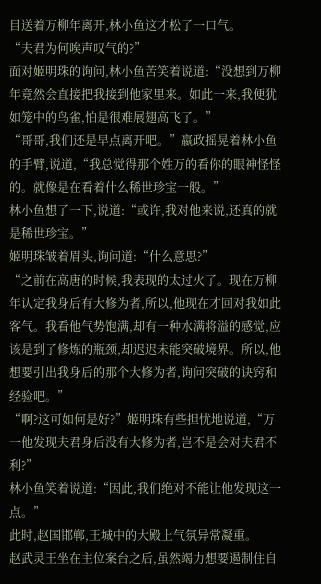目送着万柳年离开,林小鱼这才松了一口气。
“夫君为何唉声叹气的?”
面对姬明珠的询问,林小鱼苦笑着说道:“没想到万柳年竟然会直接把我接到他家里来。如此一来,我便犹如笼中的鸟雀,怕是很难展翅高飞了。”
“哥哥,我们还是早点离开吧。”嬴政摇晃着林小鱼的手臂,说道,“我总觉得那个姓万的看你的眼神怪怪的。就像是在看着什么稀世珍宝一般。”
林小鱼想了一下,说道:“或许,我对他来说,还真的就是稀世珍宝。”
姬明珠皱着眉头,询问道:“什么意思?”
“之前在高唐的时候,我表现的太过火了。现在万柳年认定我身后有大修为者,所以,他现在才回对我如此客气。我看他气势饱满,却有一种水满将溢的感觉,应该是到了修炼的瓶颈,却迟迟未能突破境界。所以,他想要引出我身后的那个大修为者,询问突破的诀窍和经验吧。”
“啊?这可如何是好?”姬明珠有些担忧地说道,“万一他发现夫君身后没有大修为者,岂不是会对夫君不利?”
林小鱼笑着说道:“因此,我们绝对不能让他发现这一点。”
此时,赵国邯郸,王城中的大殿上气氛异常凝重。
赵武灵王坐在主位案台之后,虽然竭力想要遏制住自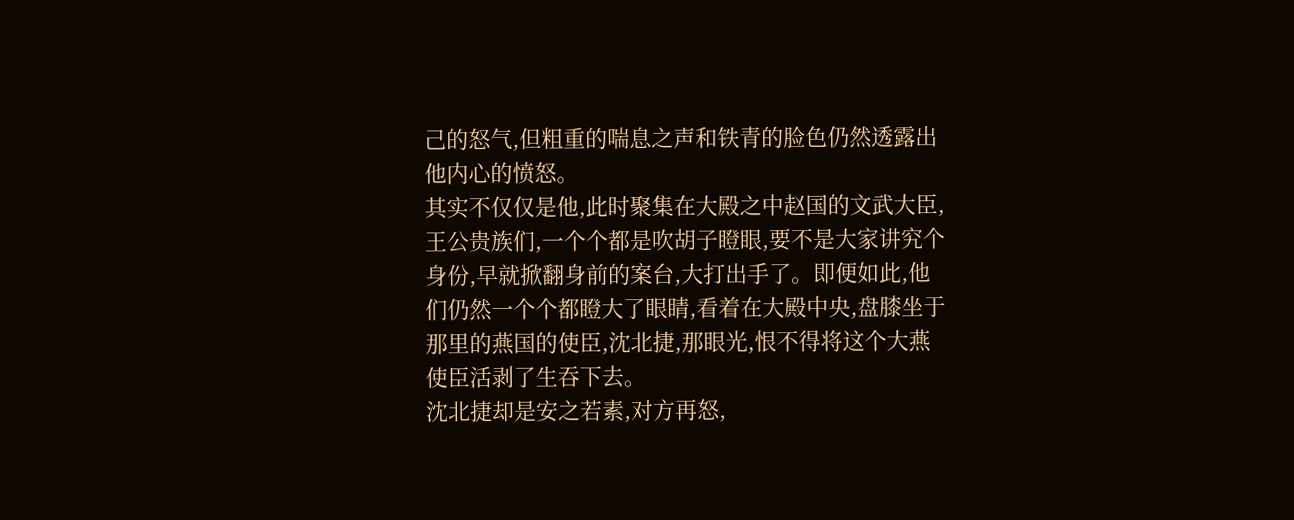己的怒气,但粗重的喘息之声和铁青的脸色仍然透露出他内心的愤怒。
其实不仅仅是他,此时聚集在大殿之中赵国的文武大臣,王公贵族们,一个个都是吹胡子瞪眼,要不是大家讲究个身份,早就掀翻身前的案台,大打出手了。即便如此,他们仍然一个个都瞪大了眼睛,看着在大殿中央,盘膝坐于那里的燕国的使臣,沈北捷,那眼光,恨不得将这个大燕使臣活剥了生吞下去。
沈北捷却是安之若素,对方再怒,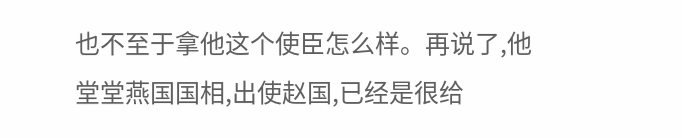也不至于拿他这个使臣怎么样。再说了,他堂堂燕国国相,出使赵国,已经是很给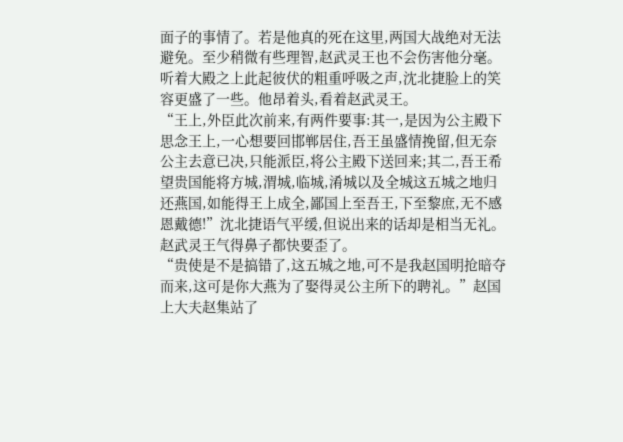面子的事情了。若是他真的死在这里,两国大战绝对无法避免。至少稍微有些理智,赵武灵王也不会伤害他分毫。
听着大殿之上此起彼伏的粗重呼吸之声,沈北捷脸上的笑容更盛了一些。他昂着头,看着赵武灵王。
“王上,外臣此次前来,有两件要事:其一,是因为公主殿下思念王上,一心想要回邯郸居住,吾王虽盛情挽留,但无奈公主去意已决,只能派臣,将公主殿下送回来;其二,吾王希望贵国能将方城,渭城,临城,淆城以及全城这五城之地归还燕国,如能得王上成全,鄙国上至吾王,下至黎庶,无不感恩戴德!”沈北捷语气平缓,但说出来的话却是相当无礼。
赵武灵王气得鼻子都快要歪了。
“贵使是不是搞错了,这五城之地,可不是我赵国明抢暗夺而来,这可是你大燕为了娶得灵公主所下的聘礼。”赵国上大夫赵集站了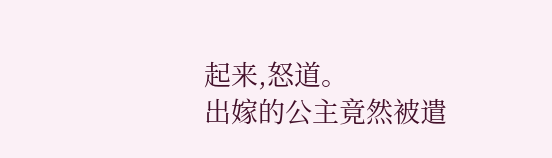起来,怒道。
出嫁的公主竟然被遣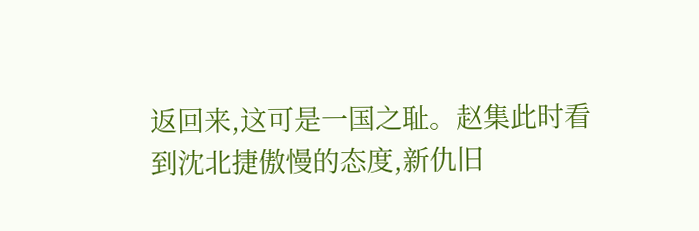返回来,这可是一国之耻。赵集此时看到沈北捷傲慢的态度,新仇旧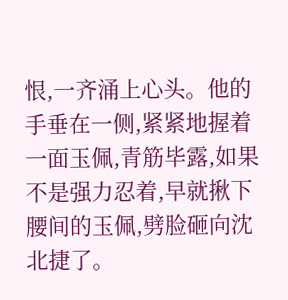恨,一齐涌上心头。他的手垂在一侧,紧紧地握着一面玉佩,青筋毕露,如果不是强力忍着,早就揪下腰间的玉佩,劈脸砸向沈北捷了。